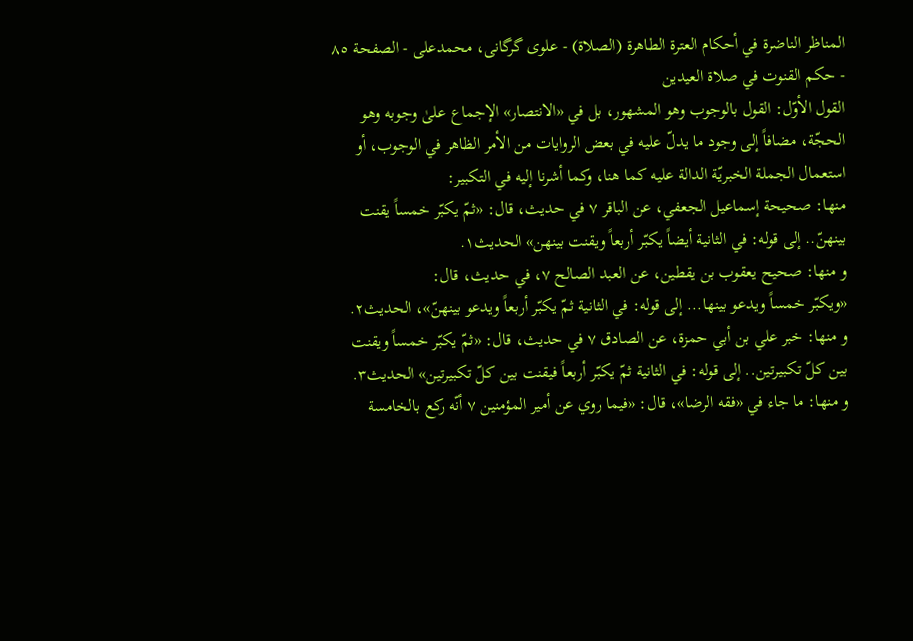المناظر الناضرة في أحکام العترة الطاهرة (الصلاة) - علوی گرگانی، محمدعلی - الصفحة ٨٥ - حكم القنوت في صلاة العيدين
القول الأوّل: القول بالوجوب وهو المشهور، بل في «الانتصار» الإجماع علىٰ وجوبه وهو الحجّة، مضافاً إلى وجود ما يدلّ عليه في بعض الروايات من الأمر الظاهر في الوجوب، أو استعمال الجملة الخبريّة الدالة عليه كما هنا، وكما أشرنا إليه في التكبير:
منها: صحيحة إسماعيل الجعفي، عن الباقر ٧ في حديث، قال: «ثمّ يكبّر خمساً يقنت بينهنّ.. إلى قوله: في الثانية أيضاً يكبّر أربعاً ويقنت بينهن» الحديث١.
و منها: صحيح يعقوب بن يقطين، عن العبد الصالح ٧، في حديث، قال:
«ويكبّر خمساً ويدعو بينها... إلى قوله: في الثانية ثمّ يكبّر أربعاً ويدعو بينهنّ»، الحديث٢.
و منها: خبر علي بن أبي حمزة، عن الصادق ٧ في حديث، قال: «ثمّ يكبّر خمساً ويقنت بين كلّ تكبيرتين.. إلى قوله: في الثانية ثمّ يكبّر أربعاً فيقنت بين كلّ تكبيرتين» الحديث٣.
و منها: ما جاء في «فقه الرضا»، قال: «فيما روي عن أمير المؤمنين ٧ أنّه ركع بالخامسة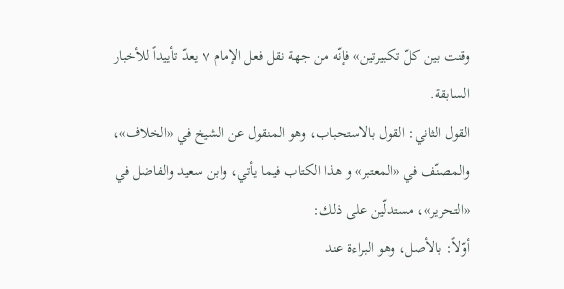وقنت بين كلّ تكبيرتين» فإنّه من جهة نقل فعل الإمام ٧ يعدّ تأييداً للأخبار السابقة.
القول الثاني: القول بالاستحباب، وهو المنقول عن الشيخ في «الخلاف»، والمصنّف في «المعتبر» و هذا الكتاب فيما يأتي، وابن سعيد والفاضل في «التحرير»، مستدلّين على ذلك:
أوّلاً: بالأصل، وهو البراءة عند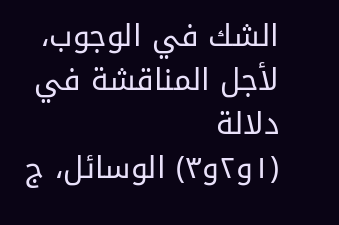الشك في الوجوب، لأجل المناقشة في دلالة
(١و٢و٣) الوسائل، ج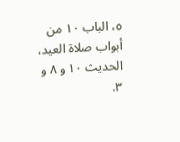٥، الباب ١٠ من أبواب صلاة العيد، الحديث ١٠ و ٨ و ٣.